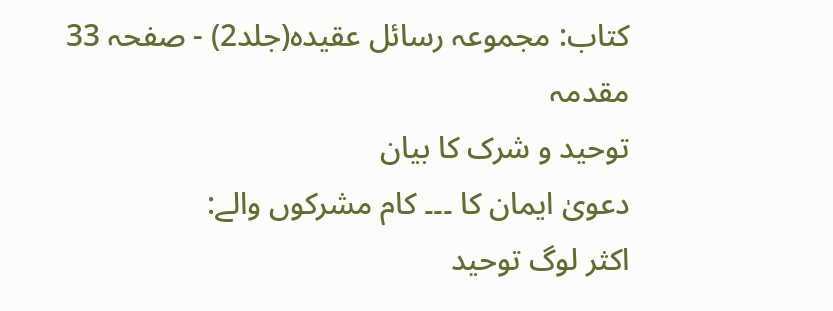کتاب: مجموعہ رسائل عقیدہ(جلد2) - صفحہ 33
مقدمہ
توحید و شرک کا بیان
دعویٰ ایمان کا ۔۔۔ کام مشرکوں والے:
اکثر لوگ توحید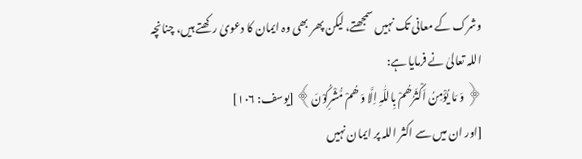وشرک کے معانی تک نہیں سمجھتے، لیکن پھر بھی وہ ایمان کا دعویٰ رکھتے ہیں، چنانچہ اللہ تعالیٰ نے فرمایا ہے:
﴿ وَ مَا یُؤْمِنُ اَکْثَرُھُمْ بِاللّٰہِ اِلَّا وَ ھُمْ مُّشْرِکُوْنَ﴾ [یوسف: ۱۰۶]
[اور ان میں سے اکثر اللہ پر ایمان نہیں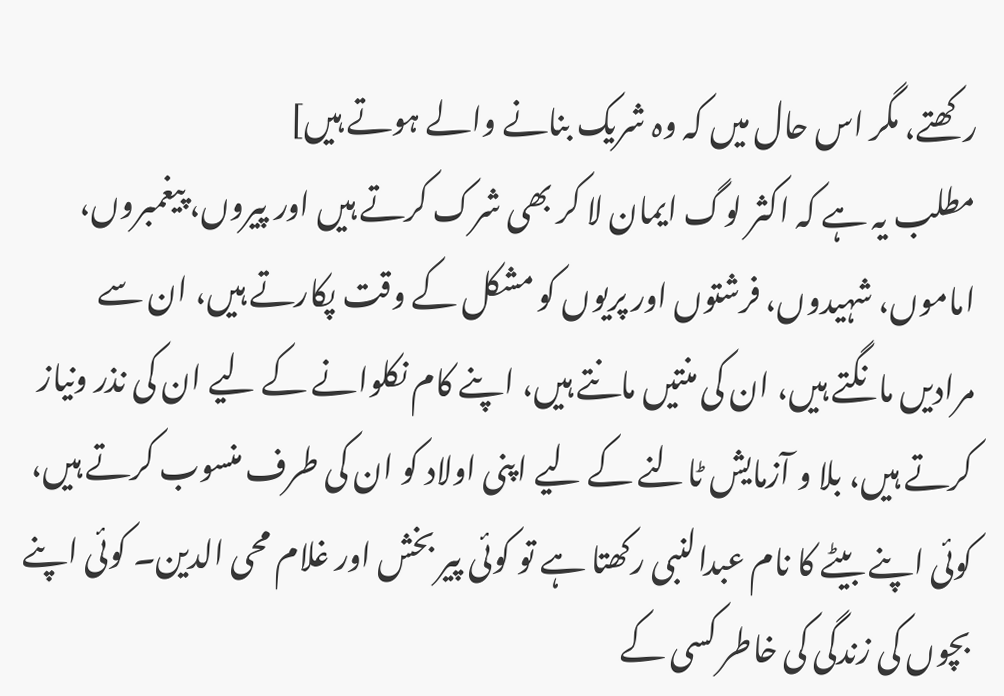رکھتے، مگر اس حال میں کہ وہ شریک بنانے والے ہوتے ہیں]
مطلب یہ ہے کہ اکثر لوگ ایمان لا کر بھی شرک کرتے ہیں اور پیروں، پیغمبروں، اماموں، شہیدوں، فرشتوں اور پریوں کو مشکل کے وقت پکارتے ہیں، ان سے مرادیں مانگتے ہیں، ان کی منتیں مانتے ہیں، اپنے کام نکلوانے کے لیے ان کی نذر ونیاز کرتے ہیں، بلا و آزمایش ٹالنے کے لیے اپنی اولاد کو ان کی طرف منسوب کرتے ہیں، کوئی اپنے بیٹے کا نام عبدالنبی رکھتا ہے تو کوئی پیر بخش اور غلام محی الدین۔ کوئی اپنے بچوں کی زندگی کی خاطر کسی کے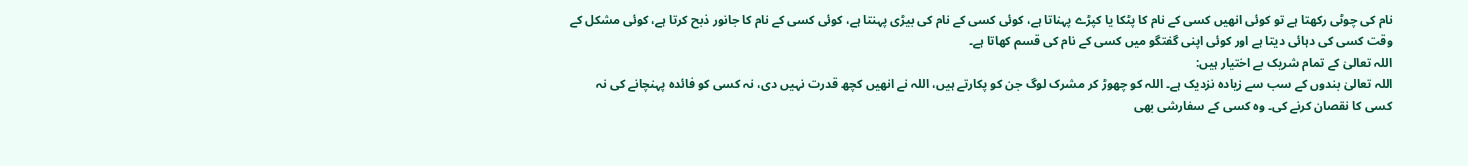نام کی چوٹی رکھتا ہے تو کوئی انھیں کسی کے نام کا پٹکا یا کپڑے پہناتا ہے، کوئی کسی کے نام کی بیڑی پہنتا ہے، کوئی کسی کے نام کا جانور ذبح کرتا ہے، کوئی مشکل کے وقت کسی کی دہائی دیتا ہے اور کوئی اپنی گفتگو میں کسی کے نام کی قسم کھاتا ہے۔
اللہ تعالیٰ کے تمام شریک بے اختیار ہیں:
اللہ تعالیٰ بندوں کے سب سے زیادہ نزدیک ہے۔ اللہ کو چھوڑ کر مشرک لوگ جن کو پکارتے ہیں، اللہ نے انھیں کچھ قدرت نہیں دی، نہ کسی کو فائدہ پہنچانے کی نہ کسی کا نقصان کرنے کی۔ وہ کسی کے سفارشی بھی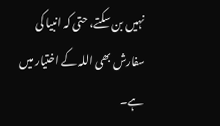نہیں بن سکتے، حتی کہ انبیا کی سفارش بھی اللہ کے اختیار میں ہے۔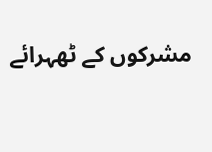مشرکوں کے ٹھہرائے